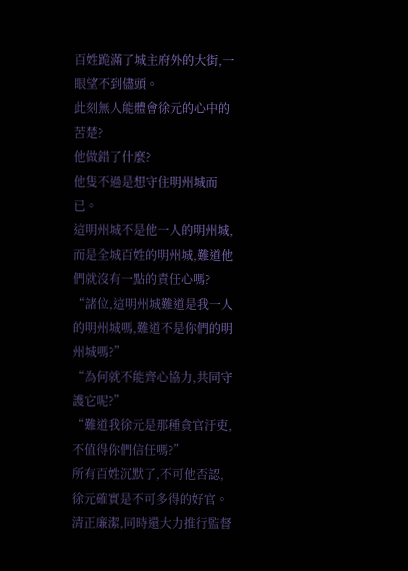百姓跪滿了城主府外的大街,一眼望不到儘頭。
此刻無人能體會徐元的心中的苦楚?
他做錯了什麼?
他隻不過是想守住明州城而已。
這明州城不是他一人的明州城,而是全城百姓的明州城,難道他們就沒有一點的責任心嗎?
“諸位,這明州城難道是我一人的明州城嗎,難道不是你們的明州城嗎?”
“為何就不能齊心協力,共同守護它呢?”
“難道我徐元是那種貪官汙吏,不值得你們信任嗎?”
所有百姓沉默了,不可他否認,徐元確實是不可多得的好官。
清正廉潔,同時還大力推行監督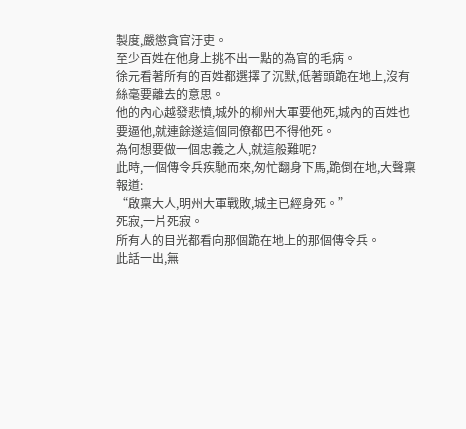製度,嚴懲貪官汙吏。
至少百姓在他身上挑不出一點的為官的毛病。
徐元看著所有的百姓都選擇了沉默,低著頭跪在地上,沒有絲毫要離去的意思。
他的內心越發悲憤,城外的柳州大軍要他死,城內的百姓也要逼他,就連餘遂這個同僚都巴不得他死。
為何想要做一個忠義之人,就這般難呢?
此時,一個傳令兵疾馳而來,匆忙翻身下馬,跪倒在地,大聲稟報道:
“啟稟大人,明州大軍戰敗,城主已經身死。”
死寂,一片死寂。
所有人的目光都看向那個跪在地上的那個傳令兵。
此話一出,無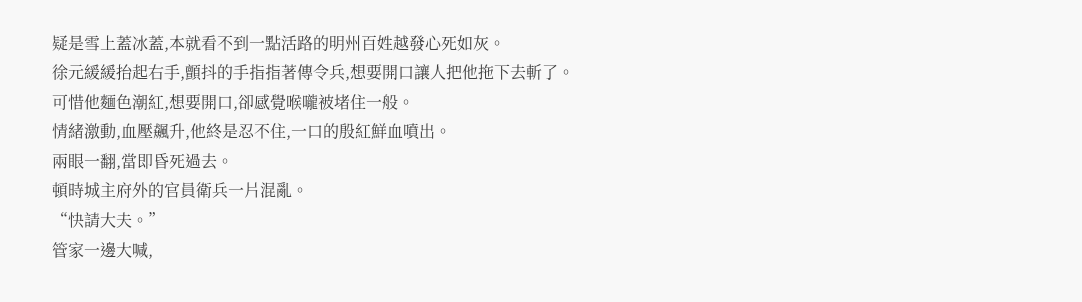疑是雪上蓋冰蓋,本就看不到一點活路的明州百姓越發心死如灰。
徐元緩緩抬起右手,顫抖的手指指著傳令兵,想要開口讓人把他拖下去斬了。
可惜他麵色潮紅,想要開口,卻感覺喉嚨被堵住一般。
情緒激動,血壓飆升,他終是忍不住,一口的殷紅鮮血噴出。
兩眼一翻,當即昏死過去。
頓時城主府外的官員衛兵一片混亂。
“快請大夫。”
管家一邊大喊,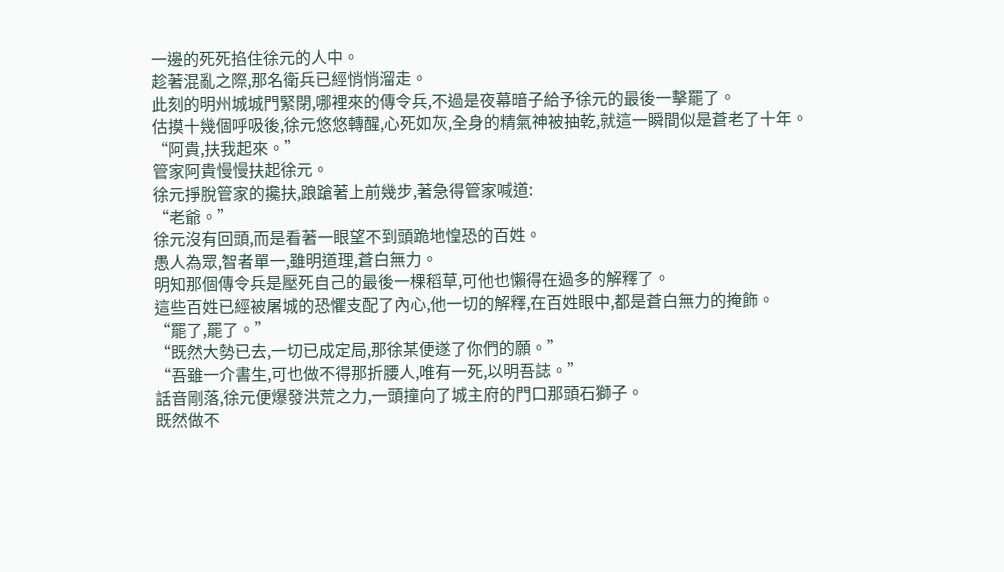一邊的死死掐住徐元的人中。
趁著混亂之際,那名衛兵已經悄悄溜走。
此刻的明州城城門緊閉,哪裡來的傳令兵,不過是夜幕暗子給予徐元的最後一擊罷了。
估摸十幾個呼吸後,徐元悠悠轉醒,心死如灰,全身的精氣神被抽乾,就這一瞬間似是蒼老了十年。
“阿貴,扶我起來。”
管家阿貴慢慢扶起徐元。
徐元掙脫管家的攙扶,踉蹌著上前幾步,著急得管家喊道:
“老爺。”
徐元沒有回頭,而是看著一眼望不到頭跪地惶恐的百姓。
愚人為眾,智者單一,雖明道理,蒼白無力。
明知那個傳令兵是壓死自己的最後一棵稻草,可他也懶得在過多的解釋了。
這些百姓已經被屠城的恐懼支配了內心,他一切的解釋,在百姓眼中,都是蒼白無力的掩飾。
“罷了,罷了。”
“既然大勢已去,一切已成定局,那徐某便遂了你們的願。”
“吾雖一介書生,可也做不得那折腰人,唯有一死,以明吾誌。”
話音剛落,徐元便爆發洪荒之力,一頭撞向了城主府的門口那頭石獅子。
既然做不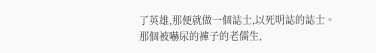了英雄,那便就做一個誌士,以死明誌的誌士。
那個被嚇尿的褲子的老儒生,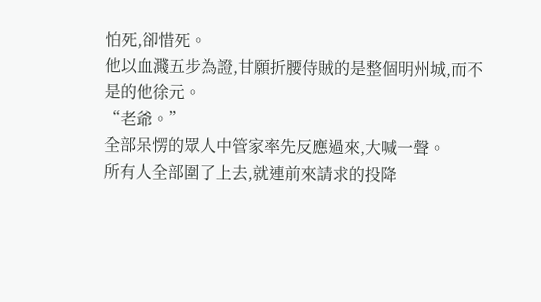怕死,卻惜死。
他以血濺五步為證,甘願折腰侍賊的是整個明州城,而不是的他徐元。
“老爺。”
全部呆愣的眾人中管家率先反應過來,大喊一聲。
所有人全部圍了上去,就連前來請求的投降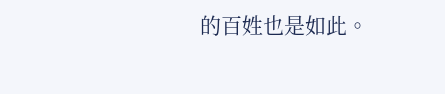的百姓也是如此。